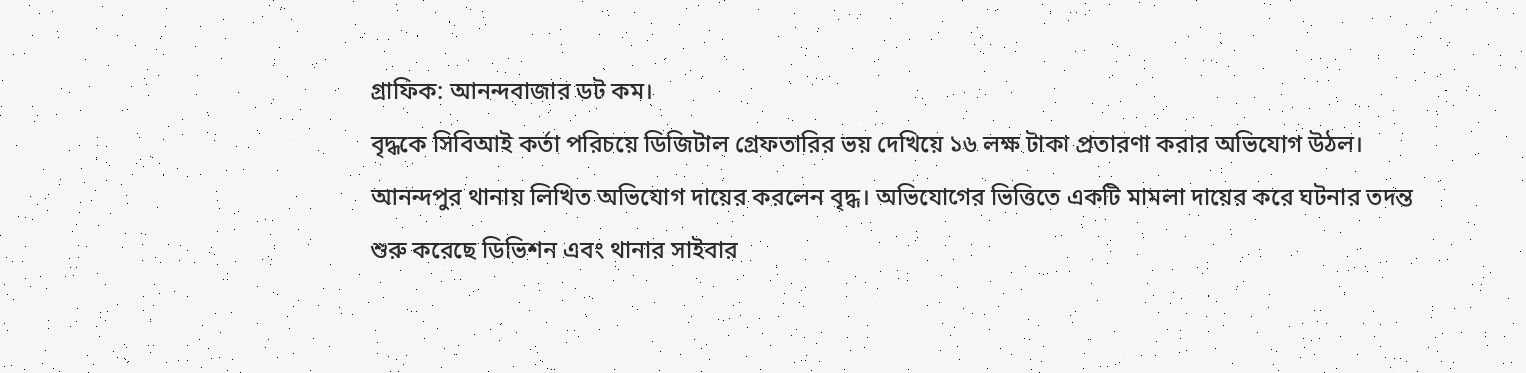গ্রাফিক: আনন্দবাজার ডট কম।
বৃদ্ধকে সিবিআই কর্তা পরিচয়ে ডিজিটাল গ্রেফতারির ভয় দেখিয়ে ১৬ লক্ষ টাকা প্রতারণা করার অভিযোগ উঠল। আনন্দপুর থানায় লিখিত অভিযোগ দায়ের করলেন বৃদ্ধ। অভিযোগের ভিত্তিতে একটি মামলা দায়ের করে ঘটনার তদন্ত শুরু করেছে ডিভিশন এবং থানার সাইবার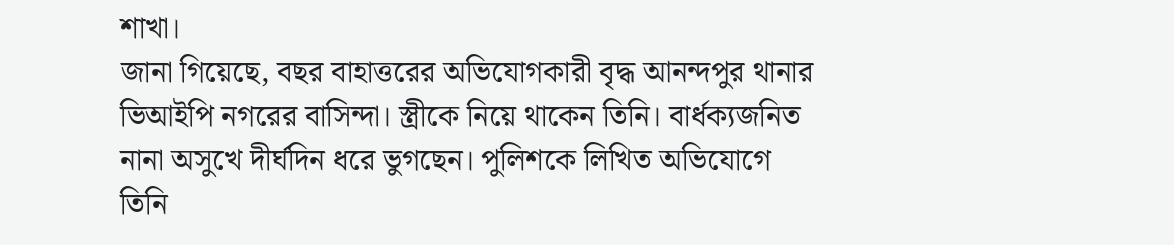শাখা।
জানা গিয়েছে, বছর বাহাত্তরের অভিযোগকারী বৃদ্ধ আনন্দপুর থানার ভিআইপি নগরের বাসিন্দা। স্ত্রীকে নিয়ে থাকেন তিনি। বার্ধক্যজনিত নানা অসুখে দীর্ঘদিন ধরে ভুগছেন। পুলিশকে লিখিত অভিযোগে তিনি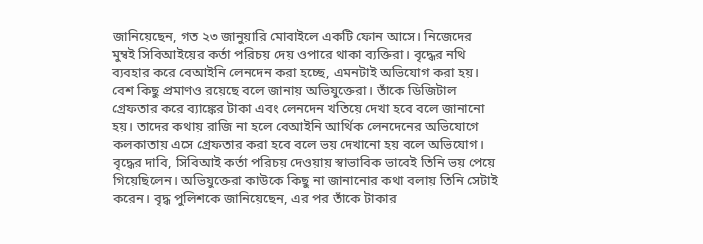জানিয়েছেন, গত ২৩ জানুয়ারি মোবাইলে একটি ফোন আসে। নিজেদের মুম্বই সিবিআইয়ের কর্তা পরিচয় দেয় ওপারে থাকা ব্যক্তিরা। বৃদ্ধের নথি ব্যবহার করে বেআইনি লেনদেন করা হচ্ছে, এমনটাই অভিযোগ করা হয়। বেশ কিছু প্রমাণও রয়েছে বলে জানায় অভিযুক্তেরা। তাঁকে ডিজিটাল গ্রেফতার করে ব্যাঙ্কের টাকা এবং লেনদেন খতিয়ে দেখা হবে বলে জানানো হয়। তাদের কথায় রাজি না হলে বেআইনি আর্থিক লেনদেনের অভিযোগে কলকাতায় এসে গ্রেফতার করা হবে বলে ভয় দেখানো হয় বলে অভিযোগ।
বৃদ্ধের দাবি, সিবিআই কর্তা পরিচয় দেওয়ায় স্বাভাবিক ভাবেই তিনি ভয় পেয়ে গিয়েছিলেন। অভিযুক্তেরা কাউকে কিছু না জানানোর কথা বলায় তিনি সেটাই করেন। বৃদ্ধ পুলিশকে জানিয়েছেন, এর পর তাঁকে টাকার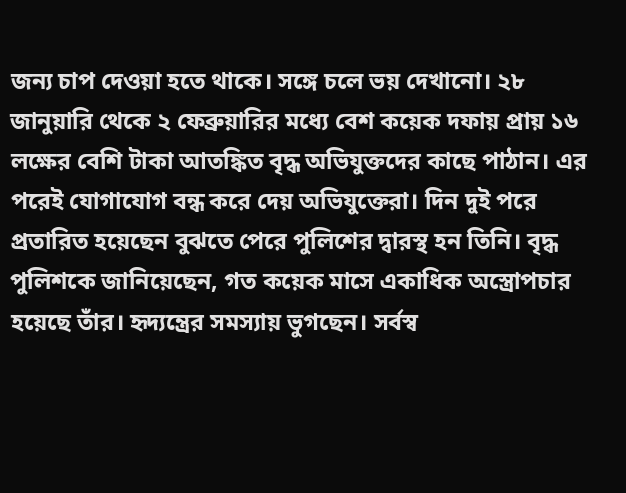জন্য চাপ দেওয়া হতে থাকে। সঙ্গে চলে ভয় দেখানো। ২৮ জানুয়ারি থেকে ২ ফেব্রুয়ারির মধ্যে বেশ কয়েক দফায় প্রায় ১৬ লক্ষের বেশি টাকা আতঙ্কিত বৃদ্ধ অভিযুক্তদের কাছে পাঠান। এর পরেই যোগাযোগ বন্ধ করে দেয় অভিযুক্তেরা। দিন দুই পরে প্রতারিত হয়েছেন বুঝতে পেরে পুলিশের দ্বারস্থ হন তিনি। বৃদ্ধ পুলিশকে জানিয়েছেন, গত কয়েক মাসে একাধিক অস্ত্রোপচার হয়েছে তাঁর। হৃদ্যন্ত্রের সমস্যায় ভুগছেন। সর্বস্ব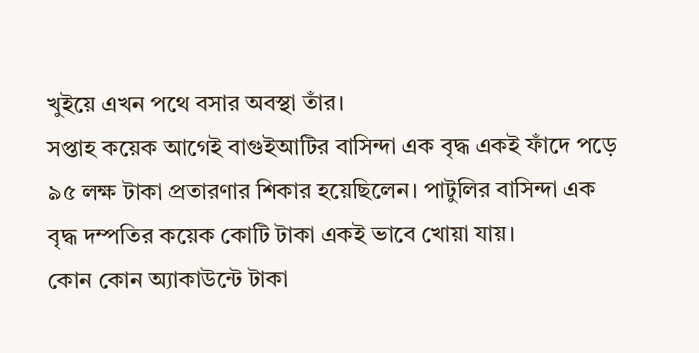খুইয়ে এখন পথে বসার অবস্থা তাঁর।
সপ্তাহ কয়েক আগেই বাগুইআটির বাসিন্দা এক বৃদ্ধ একই ফাঁদে পড়ে ৯৫ লক্ষ টাকা প্রতারণার শিকার হয়েছিলেন। পাটুলির বাসিন্দা এক বৃদ্ধ দম্পতির কয়েক কোটি টাকা একই ভাবে খোয়া যায়।
কোন কোন অ্যাকাউন্টে টাকা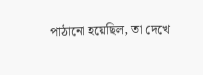পাঠানো হয়েছিল, তা দেখে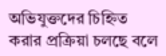অভিযুক্তদের চিহ্নিত করার প্রক্রিয়া চলছে বলে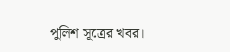পুলিশ সূত্রের খবর।